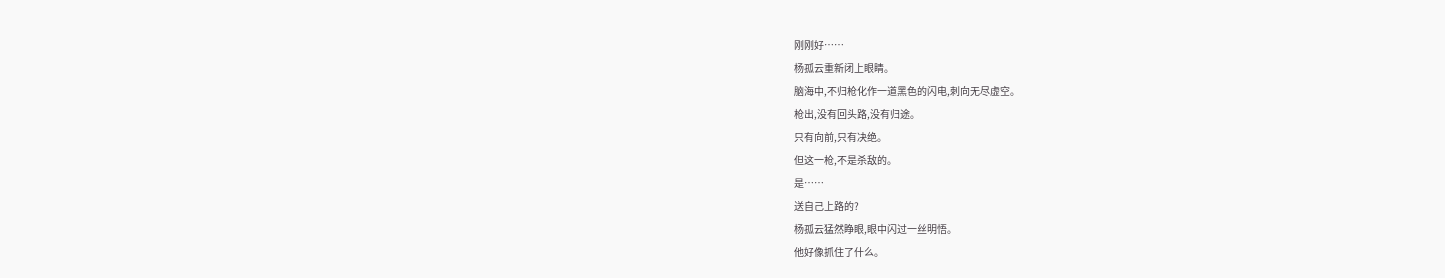刚刚好……
杨孤云重新闭上眼睛。
脑海中,不归枪化作一道黑色的闪电,刺向无尽虚空。
枪出,没有回头路,没有归途。
只有向前,只有决绝。
但这一枪,不是杀敌的。
是……
送自己上路的?
杨孤云猛然睁眼,眼中闪过一丝明悟。
他好像抓住了什么。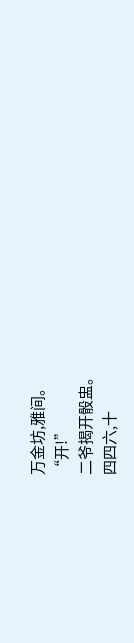万金坊,雅间。
“开!”
二爷揭开骰盅。
四四六,十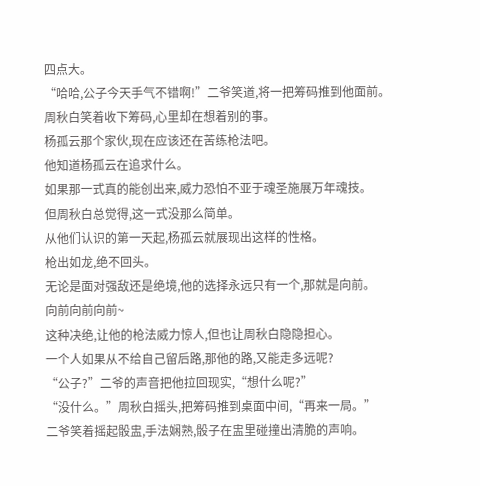四点大。
“哈哈,公子今天手气不错啊!”二爷笑道,将一把筹码推到他面前。
周秋白笑着收下筹码,心里却在想着别的事。
杨孤云那个家伙,现在应该还在苦练枪法吧。
他知道杨孤云在追求什么。
如果那一式真的能创出来,威力恐怕不亚于魂圣施展万年魂技。
但周秋白总觉得,这一式没那么简单。
从他们认识的第一天起,杨孤云就展现出这样的性格。
枪出如龙,绝不回头。
无论是面对强敌还是绝境,他的选择永远只有一个,那就是向前。
向前向前向前~
这种决绝,让他的枪法威力惊人,但也让周秋白隐隐担心。
一个人如果从不给自己留后路,那他的路,又能走多远呢?
“公子?”二爷的声音把他拉回现实,“想什么呢?”
“没什么。”周秋白摇头,把筹码推到桌面中间,“再来一局。”
二爷笑着摇起骰盅,手法娴熟,骰子在盅里碰撞出清脆的声响。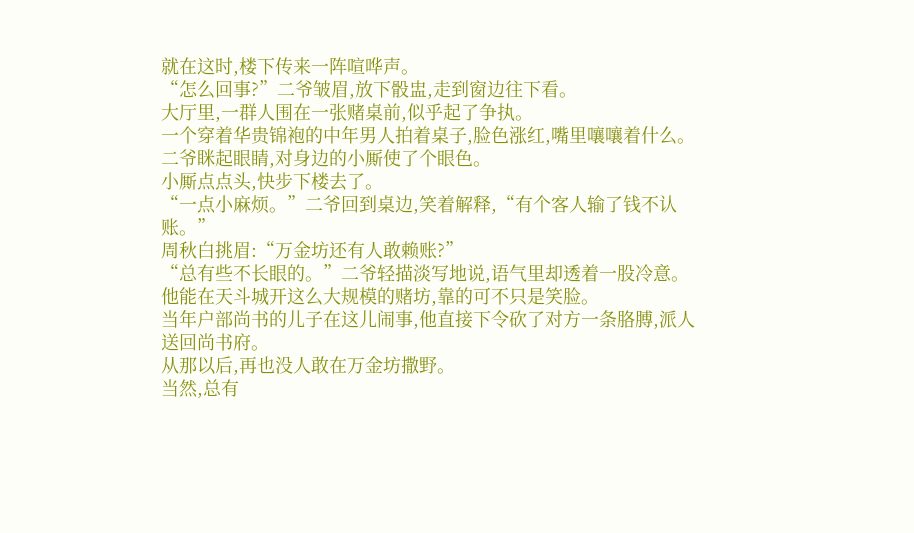就在这时,楼下传来一阵喧哗声。
“怎么回事?”二爷皱眉,放下骰盅,走到窗边往下看。
大厅里,一群人围在一张赌桌前,似乎起了争执。
一个穿着华贵锦袍的中年男人拍着桌子,脸色涨红,嘴里嚷嚷着什么。
二爷眯起眼睛,对身边的小厮使了个眼色。
小厮点点头,快步下楼去了。
“一点小麻烦。”二爷回到桌边,笑着解释,“有个客人输了钱不认账。”
周秋白挑眉:“万金坊还有人敢赖账?”
“总有些不长眼的。”二爷轻描淡写地说,语气里却透着一股冷意。
他能在天斗城开这么大规模的赌坊,靠的可不只是笑脸。
当年户部尚书的儿子在这儿闹事,他直接下令砍了对方一条胳膊,派人送回尚书府。
从那以后,再也没人敢在万金坊撒野。
当然,总有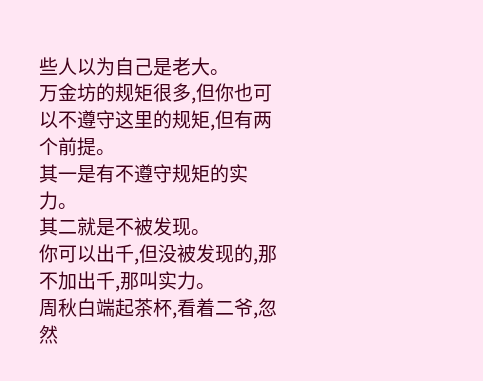些人以为自己是老大。
万金坊的规矩很多,但你也可以不遵守这里的规矩,但有两个前提。
其一是有不遵守规矩的实力。
其二就是不被发现。
你可以出千,但没被发现的,那不加出千,那叫实力。
周秋白端起茶杯,看着二爷,忽然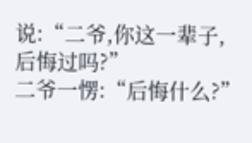说:“二爷,你这一辈子,后悔过吗?”
二爷一愣:“后悔什么?”